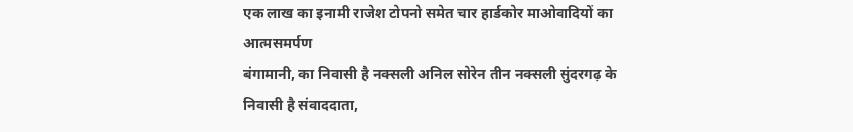एक लाख का इनामी राजेश टोपनो समेत चार हार्डकोर माओवादियों का आत्मसमर्पण
बंगामानी, का निवासी है नक्सली अनिल सोरेन तीन नक्सली सुंदरगढ़ के निवासी है संवाददाता,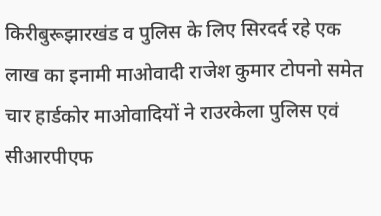किरीबुरूझारखंड व पुलिस के लिए सिरदर्द रहे एक लाख का इनामी माओवादी राजेश कुमार टोपनो समेत चार हार्डकोर माओवादियों ने राउरकेला पुलिस एवं सीआरपीएफ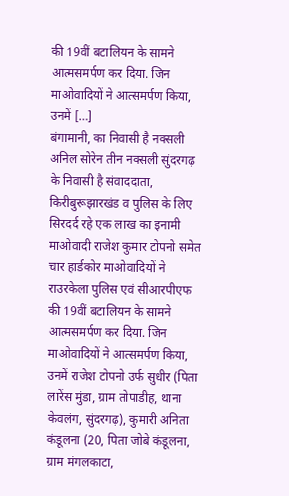की 19वीं बटालियन के सामने आत्मसमर्पण कर दिया. जिन माओवादियों ने आत्समर्पण किया, उनमें […]
बंगामानी, का निवासी है नक्सली अनिल सोरेन तीन नक्सली सुंदरगढ़ के निवासी है संवाददाता, किरीबुरूझारखंड व पुलिस के लिए सिरदर्द रहे एक लाख का इनामी माओवादी राजेश कुमार टोपनो समेत चार हार्डकोर माओवादियों ने राउरकेला पुलिस एवं सीआरपीएफ की 19वीं बटालियन के सामने आत्मसमर्पण कर दिया. जिन माओवादियों ने आत्समर्पण किया, उनमें राजेश टोपनो उर्फ सुधीर (पिता लारेंस मुंडा, ग्राम तोपाडीह, थाना केवलंग, सुंदरगढ़), कुमारी अनिता कंडूलना (20, पिता जोबे कंडूलना, ग्राम मंगलकाटा,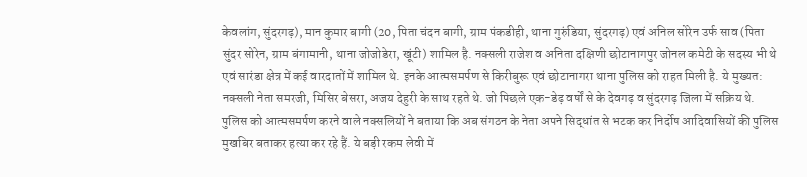केवलांग, सुंदरगढ़), मान कुमार बागी (20, पिता चंदन बागी, ग्राम पंकडीही, थाना गुरुंडिया, सुंदरगढ़) एवं अनिल सोरेन उर्फ साव (पिता सुंदर सोरेन, ग्राम बंगामानी, थाना जोजोडेरा, खूंटी) शामिल है. नक्सली राजेश व अनिता दक्षिणी छोटानागपुर जोनल कमेटी के सदस्य भी थे एवं सारंडा क्षेत्र में कई वारदातों में शामिल थे. इनके आत्मसमर्पण से किरीबुरू एवं छोटानागरा थाना पुलिस को राहत मिली है. ये मुख्यत: नक्सली नेता समरजी, मिसिर बेसरा, अजय देहुरी के साथ रहते थे. जो पिछले एक-डेढ़ वर्षों से के देवगढ़ व सुंदरगढ़ जिला में सक्रिय थे. पुलिस को आत्मसमर्पण करने वाले नक्सलियों ने बताया कि अब संगठन के नेता अपने सिद्धांत से भटक कर निर्दोष आदिवासियों की पुलिस मुखबिर बताकर हत्या कर रहे हैं. ये बड़ी रकम लेवी में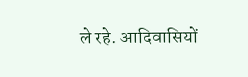ले रहे. आदिवासियों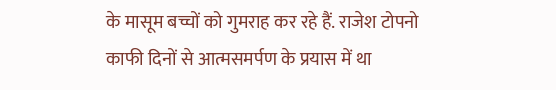के मासूम बच्चों को गुमराह कर रहे हैं. राजेश टोपनो काफी दिनों से आत्मसमर्पण के प्रयास में था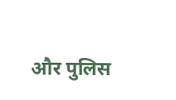और पुलिस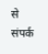से संपर्क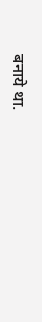बनाये था.